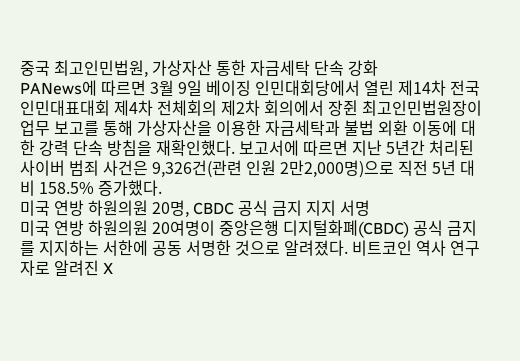중국 최고인민법원, 가상자산 통한 자금세탁 단속 강화
PANews에 따르면 3월 9일 베이징 인민대회당에서 열린 제14차 전국인민대표대회 제4차 전체회의 제2차 회의에서 장쥔 최고인민법원장이 업무 보고를 통해 가상자산을 이용한 자금세탁과 불법 외환 이동에 대한 강력 단속 방침을 재확인했다. 보고서에 따르면 지난 5년간 처리된 사이버 범죄 사건은 9,326건(관련 인원 2만2,000명)으로 직전 5년 대비 158.5% 증가했다.
미국 연방 하원의원 20명, CBDC 공식 금지 지지 서명
미국 연방 하원의원 20여명이 중앙은행 디지털화폐(CBDC) 공식 금지를 지지하는 서한에 공동 서명한 것으로 알려졌다. 비트코인 역사 연구자로 알려진 X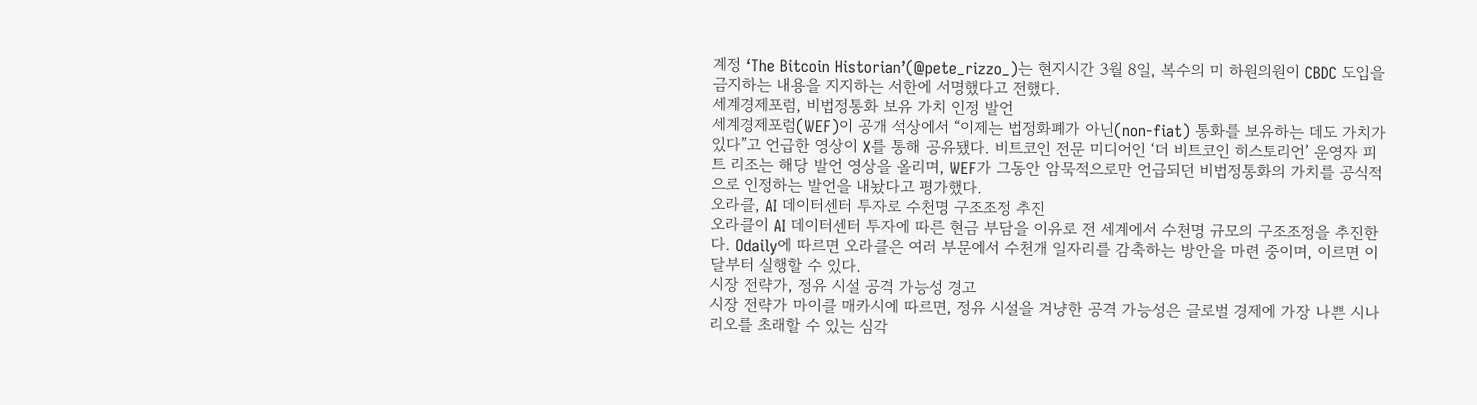계정 ‘The Bitcoin Historian’(@pete_rizzo_)는 현지시간 3월 8일, 복수의 미 하원의원이 CBDC 도입을 금지하는 내용을 지지하는 서한에 서명했다고 전했다.
세계경제포럼, 비법정통화 보유 가치 인정 발언
세계경제포럼(WEF)이 공개 석상에서 “이제는 법정화폐가 아닌(non-fiat) 통화를 보유하는 데도 가치가 있다”고 언급한 영상이 X를 통해 공유됐다. 비트코인 전문 미디어인 ‘더 비트코인 히스토리언’ 운영자 피트 리조는 해당 발언 영상을 올리며, WEF가 그동안 암묵적으로만 언급되던 비법정통화의 가치를 공식적으로 인정하는 발언을 내놨다고 평가했다.
오라클, AI 데이터센터 투자로 수천명 구조조정 추진
오라클이 AI 데이터센터 투자에 따른 현금 부담을 이유로 전 세계에서 수천명 규모의 구조조정을 추진한다. Odaily에 따르면 오라클은 여러 부문에서 수천개 일자리를 감축하는 방안을 마련 중이며, 이르면 이달부터 실행할 수 있다.
시장 전략가, 정유 시설 공격 가능성 경고
시장 전략가 마이클 매카시에 따르면, 정유 시설을 겨냥한 공격 가능성은 글로벌 경제에 가장 나쁜 시나리오를 초래할 수 있는 심각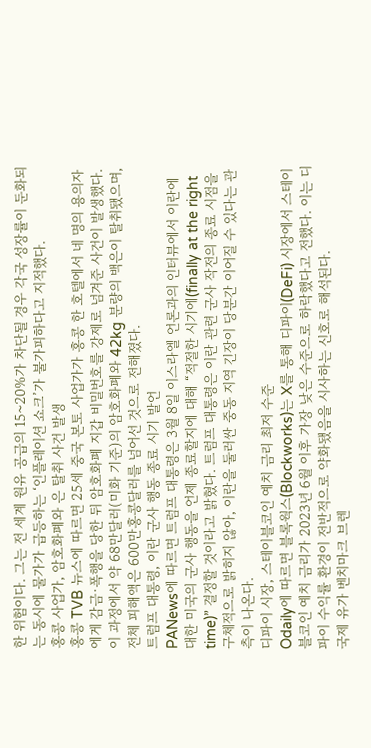한 위험이다. 그는 전 세계 원유 공급의 15~20%가 차단될 경우 각국 성장률이 둔화되는 동시에 물가가 급등하는 ‘인플레이션 쇼크’가 불가피하다고 지적했다.
홍콩 사업가, 암호화폐와 은 탈취 사건 발생
홍콩 TVB 뉴스에 따르면 25세 중국 본토 사업가가 홍콩 한 호텔에서 네 명의 용의자에게 감금·폭행을 당한 뒤 암호화폐 지갑 비밀번호를 강제로 넘겨준 사건이 발생했다. 이 과정에서 약 68만달러(미화 기준)의 암호화폐와 42kg 분량의 백은이 탈취됐으며, 전체 피해액은 600만홍콩달러를 넘어선 것으로 전해졌다.
트럼프 대통령, 이란 군사 행동 종료 시기 발언
PANews에 따르면 트럼프 대통령은 3월 8일 이스라엘 언론과의 인터뷰에서 이란에 대한 미국의 군사 행동을 언제 종료할지에 대해 “적절한 시기에(finally at the right time)” 결정할 것이라고 밝혔다. 트럼프 대통령은 이란 관련 군사 작전의 종료 시점을 구체적으로 밝히지 않아, 이란을 둘러싼 중동 지역 긴장이 당분간 이어질 수 있다는 관측이 나온다.
디파이 시장, 스테이블코인 예치 금리 최저 수준
Odaily에 따르면 블록웍스(Blockworks)는 X를 통해 디파이(DeFi) 시장에서 스테이블코인 예치 금리가 2023년 6월 이후 가장 낮은 수준으로 하락했다고 전했다. 이는 디파이 수익률 환경이 전반적으로 약화됐음을 시사하는 신호로 해석된다.
국제 유가 벤치마크 브렌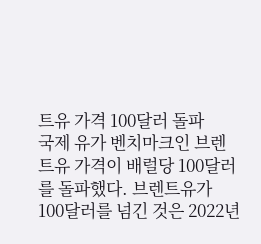트유 가격 100달러 돌파
국제 유가 벤치마크인 브렌트유 가격이 배럴당 100달러를 돌파했다. 브렌트유가 100달러를 넘긴 것은 2022년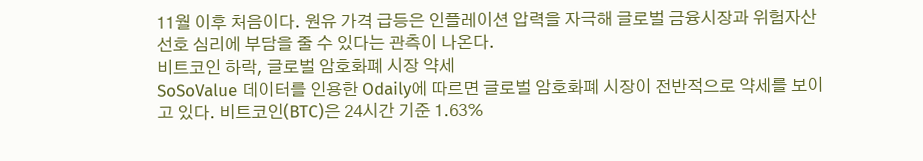11월 이후 처음이다. 원유 가격 급등은 인플레이션 압력을 자극해 글로벌 금융시장과 위험자산 선호 심리에 부담을 줄 수 있다는 관측이 나온다.
비트코인 하락, 글로벌 암호화폐 시장 약세
SoSoValue 데이터를 인용한 Odaily에 따르면 글로벌 암호화폐 시장이 전반적으로 약세를 보이고 있다. 비트코인(BTC)은 24시간 기준 1.63%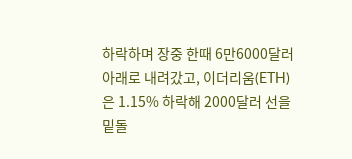하락하며 장중 한때 6만6000달러 아래로 내려갔고, 이더리움(ETH)은 1.15% 하락해 2000달러 선을 밑돌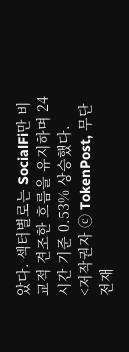았다. 섹터별로는 SocialFi만 비교적 견조한 흐름을 유지하며 24시간 기준 0.53% 상승했다.
<저작권자 ⓒ TokenPost, 무단전재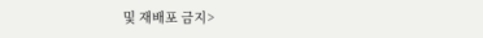및 재배포 금지>